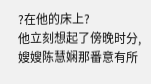?在他的床上?
他立刻想起了傍晚时分,嫂嫂陈慧娴那番意有所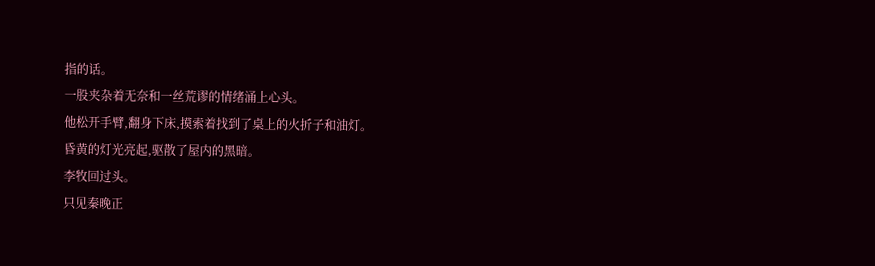指的话。
一股夹杂着无奈和一丝荒谬的情绪涌上心头。
他松开手臂,翻身下床,摸索着找到了桌上的火折子和油灯。
昏黄的灯光亮起,驱散了屋内的黑暗。
李牧回过头。
只见秦晚正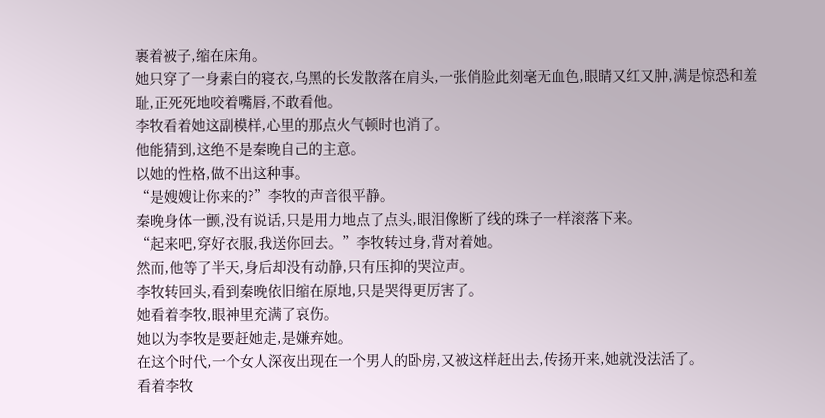裹着被子,缩在床角。
她只穿了一身素白的寝衣,乌黑的长发散落在肩头,一张俏脸此刻毫无血色,眼睛又红又肿,满是惊恐和羞耻,正死死地咬着嘴唇,不敢看他。
李牧看着她这副模样,心里的那点火气顿时也消了。
他能猜到,这绝不是秦晚自己的主意。
以她的性格,做不出这种事。
“是嫂嫂让你来的?”李牧的声音很平静。
秦晚身体一颤,没有说话,只是用力地点了点头,眼泪像断了线的珠子一样滚落下来。
“起来吧,穿好衣服,我送你回去。”李牧转过身,背对着她。
然而,他等了半天,身后却没有动静,只有压抑的哭泣声。
李牧转回头,看到秦晚依旧缩在原地,只是哭得更厉害了。
她看着李牧,眼神里充满了哀伤。
她以为李牧是要赶她走,是嫌弃她。
在这个时代,一个女人深夜出现在一个男人的卧房,又被这样赶出去,传扬开来,她就没法活了。
看着李牧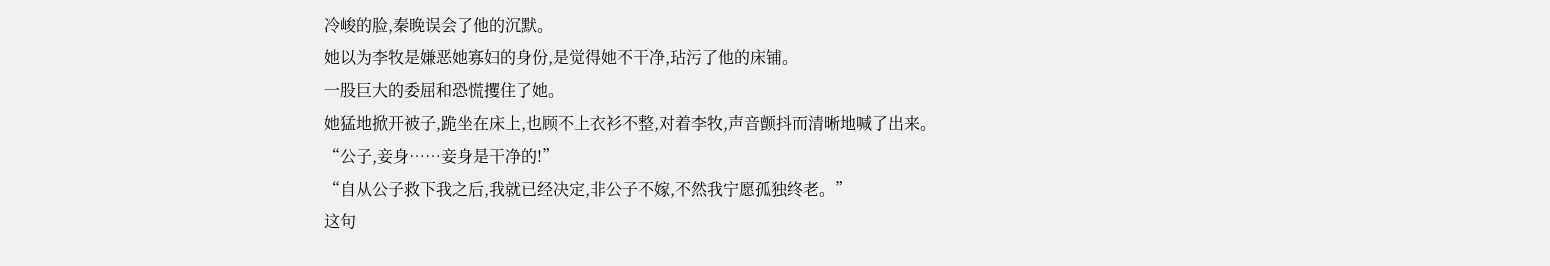冷峻的脸,秦晚误会了他的沉默。
她以为李牧是嫌恶她寡妇的身份,是觉得她不干净,玷污了他的床铺。
一股巨大的委屈和恐慌攫住了她。
她猛地掀开被子,跪坐在床上,也顾不上衣衫不整,对着李牧,声音颤抖而清晰地喊了出来。
“公子,妾身……妾身是干净的!”
“自从公子救下我之后,我就已经决定,非公子不嫁,不然我宁愿孤独终老。”
这句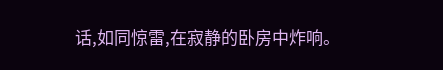话,如同惊雷,在寂静的卧房中炸响。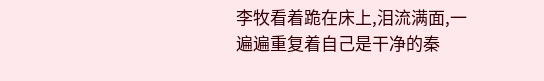李牧看着跪在床上,泪流满面,一遍遍重复着自己是干净的秦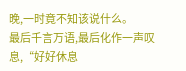晚,一时竟不知该说什么。
最后千言万语,最后化作一声叹息,“好好休息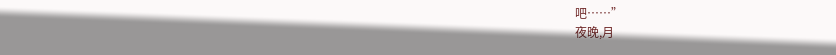吧……”
夜晚,月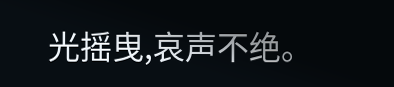光摇曳,哀声不绝。